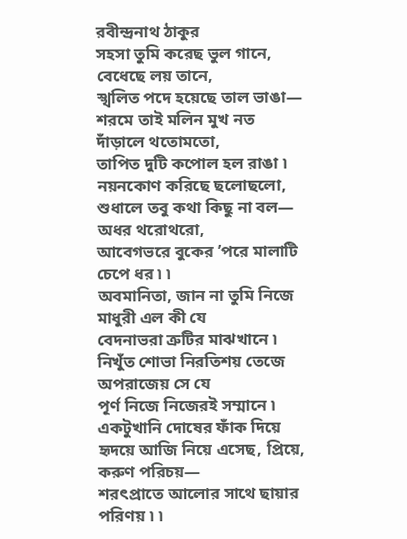রবীন্দ্রনাথ ঠাকুর
সহসা তুমি করেছ ভুল গানে,
বেধেছে লয় তানে,
স্খলিত পদে হয়েছে তাল ভাঙা—
শরমে তাই মলিন মুখ নত
দাঁড়ালে থতোমতো,
তাপিত দুটি কপোল হল রাঙা ৷
নয়নকোণ করিছে ছলোছলো,
শুধালে তবু কথা কিছু না বল—
অধর থরোথরো,
আবেগভরে বুকের ’পরে মালাটি চেপে ধর ৷ ৷
অবমানিতা, জান না তুমি নিজে
মাধুরী এল কী যে
বেদনাভরা ত্রুটির মাঝখানে ৷
নিখুঁত শোভা নিরতিশয় তেজে
অপরাজেয় সে যে
পূর্ণ নিজে নিজেরই সম্মানে ৷
একটুখানি দোষের ফাঁক দিয়ে
হৃদয়ে আজি নিয়ে এসেছ, প্রিয়ে,
করুণ পরিচয়—
শরৎপ্রাতে আলোর সাথে ছায়ার পরিণয় ৷ ৷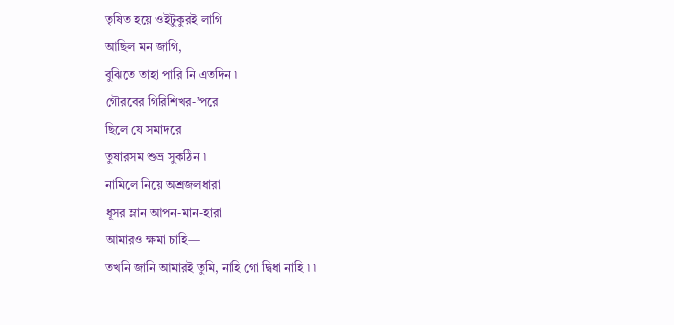তৃষিত হয়ে ওইটুকুরই লাগি
আছিল মন জাগি,
বুঝিতে তাহা পারি নি এতদিন ৷
গৌরবের গিরিশিখর-’পরে
ছিলে যে সমাদরে
তুষারসম শুভ্র সুকঠিন ৷
নামিলে নিয়ে অশ্রজলধারা
ধূসর ম্লান আপন-মান-হারা
আমারও ক্ষমা চাহি—
তখনি জানি আমারই তুমি, নাহি গো দ্বিধা নাহি ৷ ৷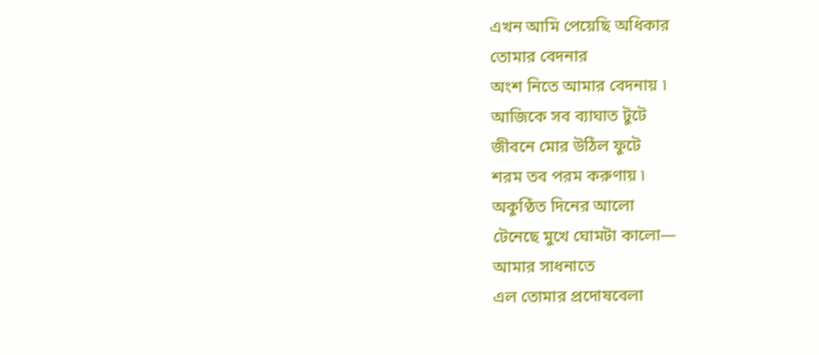এখন আমি পেয়েছি অধিকার
তোমার বেদনার
অংশ নিতে আমার বেদনায় ৷
আজিকে সব ব্যাঘাত টুটে
জীবনে মোর উঠিল ফুটে
শরম তব পরম করুণায় ৷
অকুণ্ঠিত দিনের আলো
টেনেছে মুখে ঘোমটা কালো—
আমার সাধনাতে
এল তোমার প্রদোষবেলা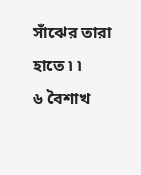সাঁঝের তারা হাতে ৷ ৷
৬ বৈশাখ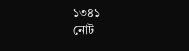১৩৪১
নোট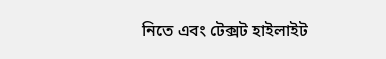নিতে এবং টেক্সট হাইলাইট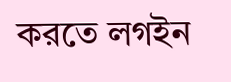করতে লগইন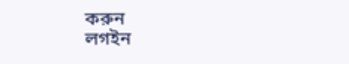করুন
লগইন